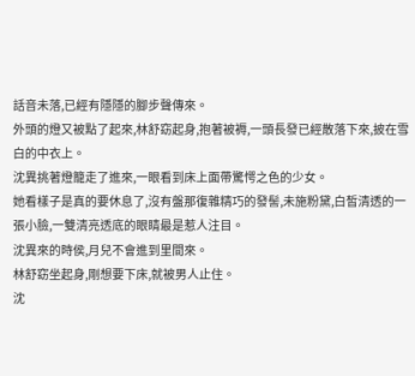話音未落,已經有隱隱的腳步聲傳來。
外頭的燈又被點了起來,林舒窈起身,抱著被褥,一頭長發已經散落下來,披在雪白的中衣上。
沈異挑著燈籠走了進來,一眼看到床上面帶驚愕之色的少女。
她看樣子是真的要休息了,沒有盤那復雜精巧的發髻,未施粉黛,白皙清透的一張小臉,一雙清亮透底的眼睛最是惹人注目。
沈異來的時侯,月兒不會進到里間來。
林舒窈坐起身,剛想要下床,就被男人止住。
沈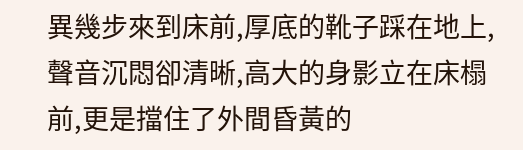異幾步來到床前,厚底的靴子踩在地上,聲音沉悶卻清晰,高大的身影立在床榻前,更是擋住了外間昏黃的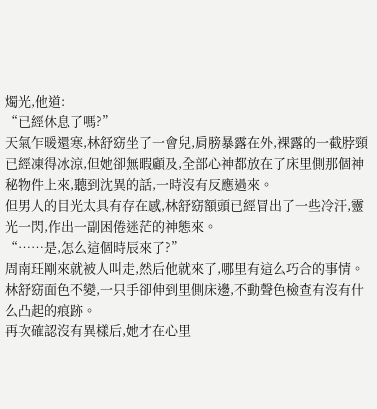燭光,他道:
“已經休息了嗎?”
天氣乍暖還寒,林舒窈坐了一會兒,肩膀暴露在外,裸露的一截脖頸已經凍得冰涼,但她卻無暇顧及,全部心神都放在了床里側那個神秘物件上來,聽到沈異的話,一時沒有反應過來。
但男人的目光太具有存在感,林舒窈額頭已經冒出了一些冷汗,靈光一閃,作出一副困倦迷茫的神態來。
“……是,怎么這個時辰來了?”
周南玨剛來就被人叫走,然后他就來了,哪里有這么巧合的事情。
林舒窈面色不變,一只手卻伸到里側床邊,不動聲色檢查有沒有什么凸起的痕跡。
再次確認沒有異樣后,她才在心里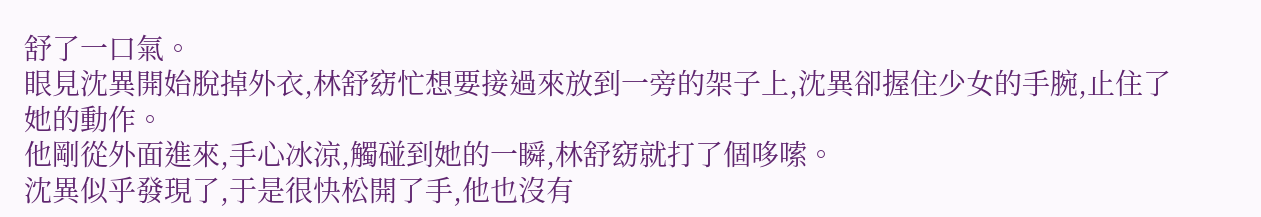舒了一口氣。
眼見沈異開始脫掉外衣,林舒窈忙想要接過來放到一旁的架子上,沈異卻握住少女的手腕,止住了她的動作。
他剛從外面進來,手心冰涼,觸碰到她的一瞬,林舒窈就打了個哆嗦。
沈異似乎發現了,于是很快松開了手,他也沒有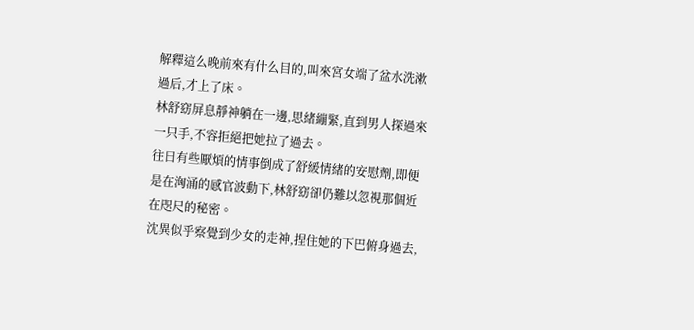解釋這么晚前來有什么目的,叫來宮女端了盆水洗漱過后,才上了床。
林舒窈屏息靜神躺在一邊,思緒繃緊,直到男人探過來一只手,不容拒絕把她拉了過去。
往日有些厭煩的情事倒成了舒緩情緒的安慰劑,即便是在洶涌的感官波動下,林舒窈卻仍難以忽視那個近在咫尺的秘密。
沈異似乎察覺到少女的走神,捏住她的下巴俯身過去,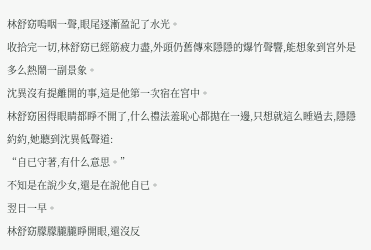林舒窈嗚咽一聲,眼尾逐漸盈記了水光。
收拾完一切,林舒窈已經筋疲力盡,外頭仍舊傳來隱隱的爆竹聲響,能想象到宮外是多么熱鬧一副景象。
沈異沒有提離開的事,這是他第一次宿在宮中。
林舒窈困得眼睛都睜不開了,什么禮法羞恥心都拋在一邊,只想就這么睡過去,隱隱約約,她聽到沈異低聲道:
“自已守著,有什么意思。”
不知是在說少女,還是在說他自已。
翌日一早。
林舒窈朦朦朧朧睜開眼,還沒反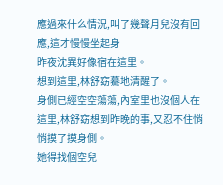應過來什么情況,叫了幾聲月兒沒有回應,這才慢慢坐起身
昨夜沈異好像宿在這里。
想到這里,林舒窈驀地清醒了。
身側已經空空蕩蕩,內室里也沒個人在這里,林舒窈想到昨晚的事,又忍不住悄悄摸了摸身側。
她得找個空兒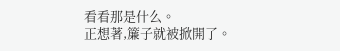看看那是什么。
正想著,簾子就被掀開了。